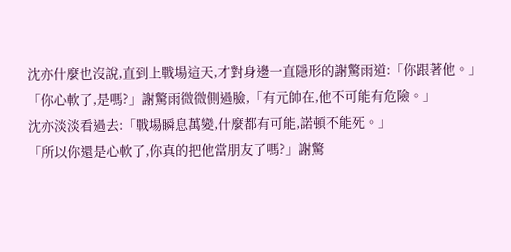沈亦什麼也沒說,直到上戰場這天,才對身邊一直隱形的謝驚雨道:「你跟著他。」
「你心軟了,是嗎?」謝驚雨微微側過臉,「有元帥在,他不可能有危險。」
沈亦淡淡看過去:「戰場瞬息萬變,什麼都有可能,諾頓不能死。」
「所以你還是心軟了,你真的把他當朋友了嗎?」謝驚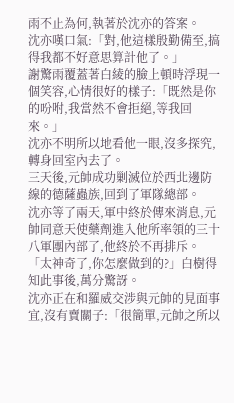雨不止為何,執著於沈亦的答案。
沈亦嘆口氣:「對,他這樣殷勤備至,搞得我都不好意思算計他了。」
謝驚雨覆蓋著白綾的臉上頓時浮現一個笑容,心情很好的樣子:「既然是你的吩咐,我當然不會拒絕,等我回來。」
沈亦不明所以地看他一眼,沒多探究,轉身回室內去了。
三天後,元帥成功剿滅位於西北邊防線的德薩蟲族,回到了軍隊總部。
沈亦等了兩天,軍中終於傳來消息,元帥同意天使藥劑進入他所率領的三十八軍團內部了,他終於不再排斥。
「太神奇了,你怎麼做到的?」白樹得知此事後,萬分驚訝。
沈亦正在和羅威交涉與元帥的見面事宜,沒有賣關子:「很簡單,元帥之所以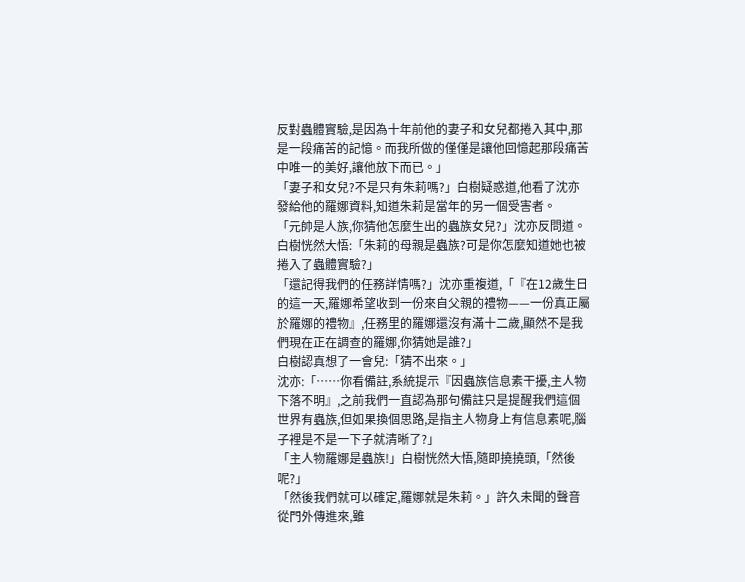反對蟲體實驗,是因為十年前他的妻子和女兒都捲入其中,那是一段痛苦的記憶。而我所做的僅僅是讓他回憶起那段痛苦中唯一的美好,讓他放下而已。」
「妻子和女兒?不是只有朱莉嗎?」白樹疑惑道,他看了沈亦發給他的羅娜資料,知道朱莉是當年的另一個受害者。
「元帥是人族,你猜他怎麼生出的蟲族女兒?」沈亦反問道。
白樹恍然大悟:「朱莉的母親是蟲族?可是你怎麼知道她也被捲入了蟲體實驗?」
「還記得我們的任務詳情嗎?」沈亦重複道,「『在12歲生日的這一天,羅娜希望收到一份來自父親的禮物——一份真正屬於羅娜的禮物』,任務里的羅娜還沒有滿十二歲,顯然不是我們現在正在調查的羅娜,你猜她是誰?」
白樹認真想了一會兒:「猜不出來。」
沈亦:「……你看備註,系統提示『因蟲族信息素干擾,主人物下落不明』,之前我們一直認為那句備註只是提醒我們這個世界有蟲族,但如果換個思路,是指主人物身上有信息素呢,腦子裡是不是一下子就清晰了?」
「主人物羅娜是蟲族!」白樹恍然大悟,隨即撓撓頭,「然後呢?」
「然後我們就可以確定,羅娜就是朱莉。」許久未聞的聲音從門外傳進來,雖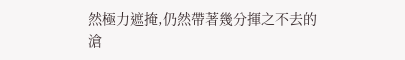然極力遮掩,仍然帶著幾分揮之不去的滄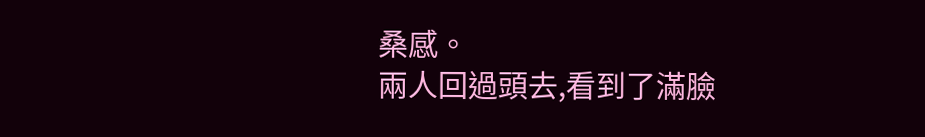桑感。
兩人回過頭去,看到了滿臉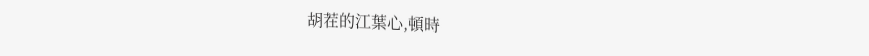胡茬的江葉心,頓時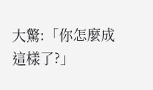大驚:「你怎麼成這樣了?」